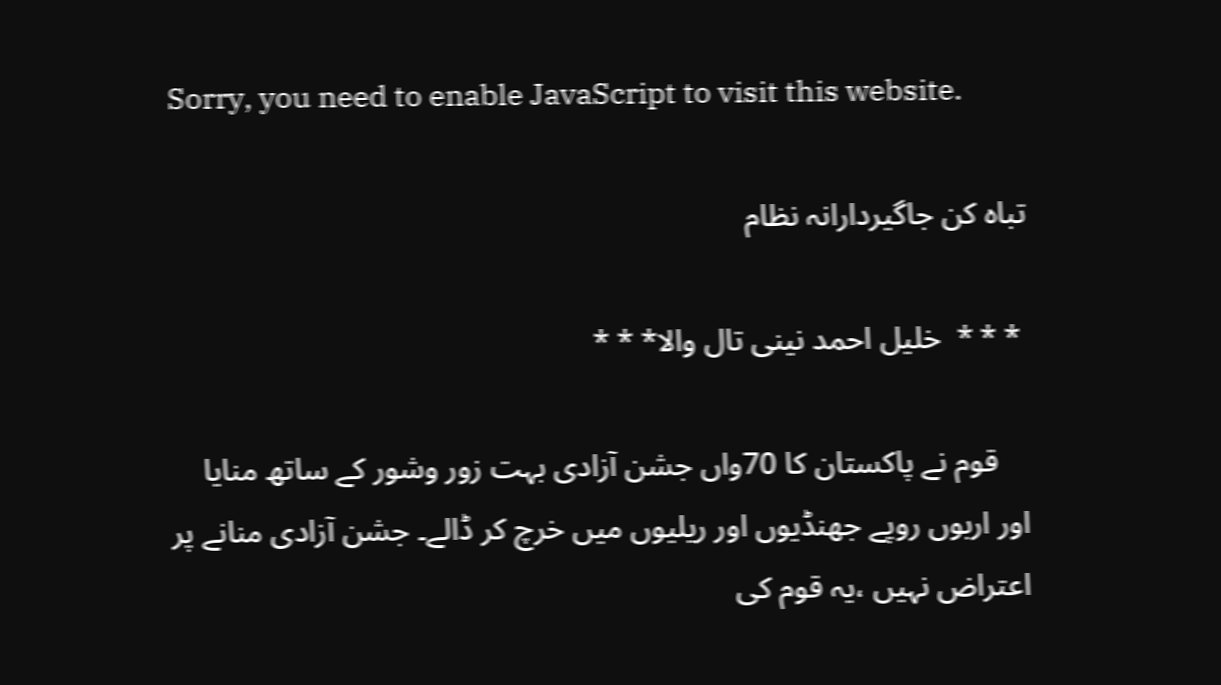Sorry, you need to enable JavaScript to visit this website.

تباہ کن جاگیردارانہ نظام

 * * *  خلیل احمد نینی تال والا* * *

    قوم نے پاکستان کا 70واں جشن آزادی بہت زور وشور کے ساتھ منایا اور اربوں روپے جھنڈیوں اور ریلیوں میں خرچ کر ڈالے۔ جشن آزادی منانے پر اعتراض نہیں ،یہ قوم کی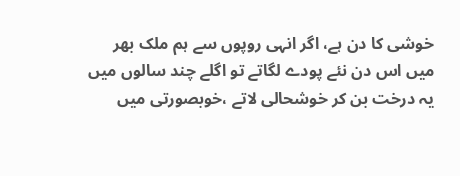خوشی کا دن ہے، اگر انہی روپوں سے ہم ملک بھر میں اس دن نئے پودے لگاتے تو اگلے چند سالوں میں یہ درخت بن کر خوشحالی لاتے ،خوبصورتی میں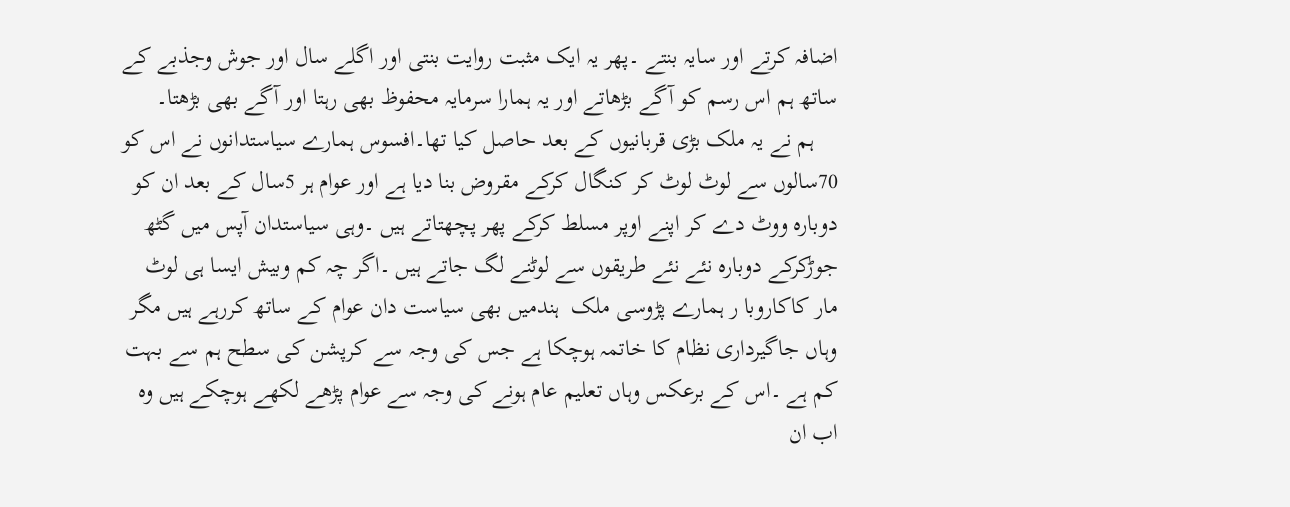اضافہ کرتے اور سایہ بنتے ۔پھر یہ ایک مثبت روایت بنتی اور اگلے سال اور جوش وجذبے کے ساتھ ہم اس رسم کو آگے بڑھاتے اور یہ ہمارا سرمایہ محفوظ بھی رہتا اور آگے بھی بڑھتا۔
    ہم نے یہ ملک بڑی قربانیوں کے بعد حاصل کیا تھا۔افسوس ہمارے سیاستدانوں نے اس کو 70سالوں سے لوٹ لوٹ کر کنگال کرکے مقروض بنا دیا ہے اور عوام ہر 5سال کے بعد ان کو دوبارہ ووٹ دے کر اپنے اوپر مسلط کرکے پھر پچھتاتے ہیں ۔وہی سیاستدان آپس میں گٹھ جوڑکرکے دوبارہ نئے نئے طریقوں سے لوٹنے لگ جاتے ہیں ۔اگر چہ کم وبیش ایسا ہی لوٹ مار کاکاروبا ر ہمارے پڑوسی ملک  ہندمیں بھی سیاست دان عوام کے ساتھ کررہے ہیں مگر وہاں جاگیرداری نظام کا خاتمہ ہوچکا ہے جس کی وجہ سے کرپشن کی سطح ہم سے بہت کم ہے ۔اس کے برعکس وہاں تعلیم عام ہونے کی وجہ سے عوام پڑھے لکھے ہوچکے ہیں وہ اب ان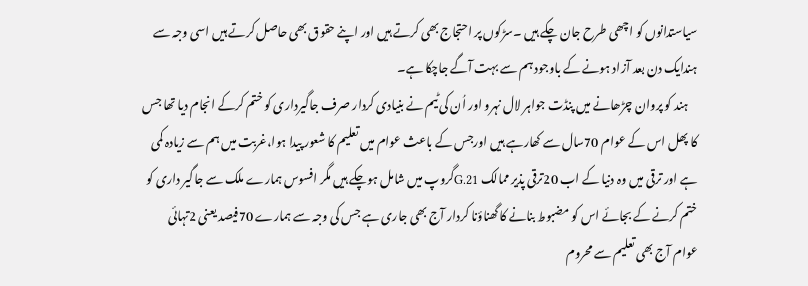سیاستدانوں کو اچھی طرح جان چکے ہیں ۔سڑکوں پر احتجاج بھی کرتے ہیں اور اپنے حقوق بھی حاصل کرتے ہیں اسی وجہ سے ہندایک دن بعد آزاد ہونے کے باوجود ہم سے بہت آگے جاچکا ہے۔
    ہند کو پروان چڑھانے میں پنڈت جواہر لال نہرو اور اُن کی ٹیم نے بنیادی کردار صرف جاگیرداری کو ختم کرکے انجام دیا تھا جس کا پھل اس کے عوام 70سال سے کھارہے ہیں اورجس کے باعث عوام میں تعلیم کا شعور پیدا ہوا،غربت میں ہم سے زیادہ کمی ہے اور ترقی میں وہ دنیا کے اب 20ترقی پذیر ممالک G.21گروپ میں شامل ہوچکے ہیں مگر افسوس ہمارے ملک سے جاگیر داری کو ختم کرنے کے بجائے اس کو مضبوط بنانے کا گھناؤنا کردار آج بھی جاری ہے جس کی وجہ سے ہمارے 70فیصد یعنی 2تہائی عوام آج بھی تعلیم سے محروم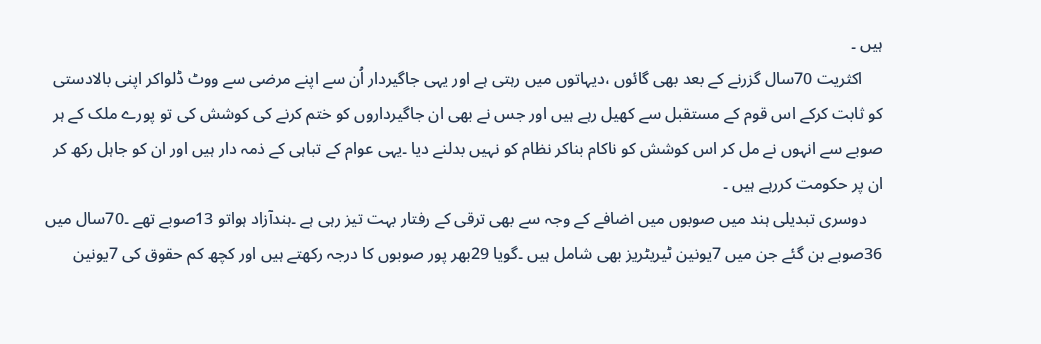ہیں ۔
     اکثریت 70سال گزرنے کے بعد بھی گائوں ،دیہاتوں میں رہتی ہے اور یہی جاگیردار اُن سے اپنے مرضی سے ووٹ ڈلواکر اپنی بالادستی کو ثابت کرکے اس قوم کے مستقبل سے کھیل رہے ہیں اور جس نے بھی ان جاگیرداروں کو ختم کرنے کی کوشش کی تو پورے ملک کے ہر صوبے سے انہوں نے مل کر اس کوشش کو ناکام بناکر نظام کو نہیں بدلنے دیا ۔یہی عوام کے تباہی کے ذمہ دار ہیں اور ان کو جاہل رکھ کر ان پر حکومت کررہے ہیں ۔
    دوسری تبدیلی ہند میں صوبوں میں اضافے کے وجہ سے بھی ترقی کے رفتار بہت تیز رہی ہے ۔ہندآزاد ہواتو 13صوبے تھے ۔70سال میں 36صوبے بن گئے جن میں 7یونین ٹیریٹریز بھی شامل ہیں ۔گویا 29بھر پور صوبوں کا درجہ رکھتے ہیں اور کچھ کم حقوق کی 7یونین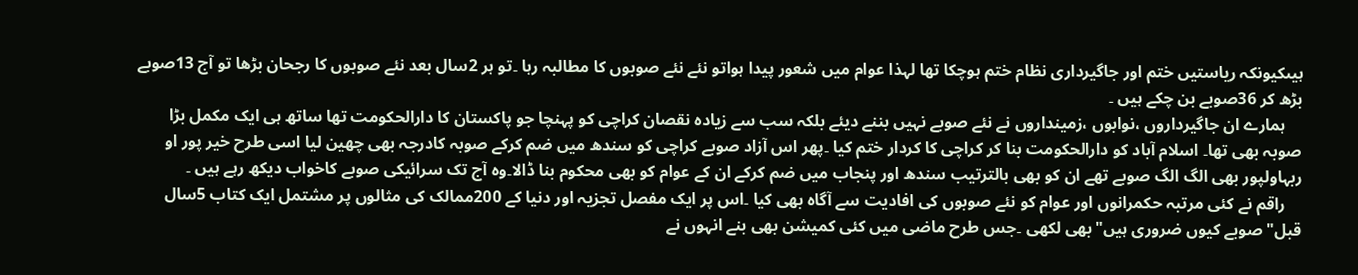ہیںکیونکہ ریاستیں ختم اور جاگیرداری نظام ختم ہوچکا تھا لہذا عوام میں شعور پیدا ہواتو نئے نئے صوبوں کا مطالبہ رہا ۔تو ہر 2سال بعد نئے صوبوں کا رجحان بڑھا تو آج 13صوبے بڑھ کر 36صوبے بن چکے ہیں ۔
    ہمارے ان جاگیرداروں ،نوابوں ،زمینداروں نے نئے صوبے نہیں بننے دیئے بلکہ سب سے زیادہ نقصان کراچی کو پہنچا جو پاکستان کا دارالحکومت تھا ساتھ ہی ایک مکمل بڑا صوبہ بھی تھا۔ اسلام آباد کو دارالحکومت بنا کر کراچی کا کردار ختم کیا ۔پھر اس آزاد صوبے کراچی کو سندھ میں ضم کرکے صوبہ کادرجہ بھی چھین لیا اسی طرح خیر پور او ربہاولپور بھی الگ الگ صوبے تھے ان کو بھی بالترتیب سندھ اور پنجاب میں ضم کرکے ان کے عوام کو بھی محکوم بنا ڈالا۔وہ آج تک سرائیکی صوبے کاخواب دیکھ رہے ہیں ۔
    راقم نے کئی مرتبہ حکمرانوں اور عوام کو نئے صوبوں کی افادیت سے آگاہ بھی کیا ۔اس پر ایک مفصل تجزیہ اور دنیا کے 200ممالک کی مثالوں پر مشتمل ایک کتاب 5سال قبل" صوبے کیوں ضروری ہیں"بھی لکھی ۔جس طرح ماضی میں کئی کمیشن بھی بنے انہوں نے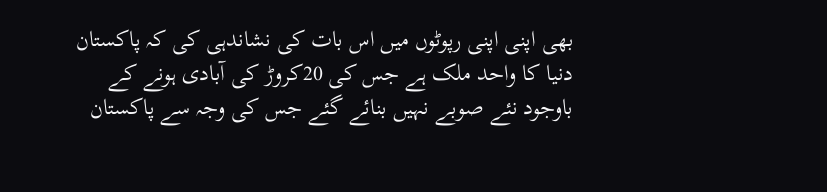بھی اپنی اپنی رپوٹوں میں اس بات کی نشاندہی کی کہ پاکستان دنیا کا واحد ملک ہے جس کی 20کروڑ کی آبادی ہونے کے باوجود نئے صوبے نہیں بنائے گئے جس کی وجہ سے پاکستان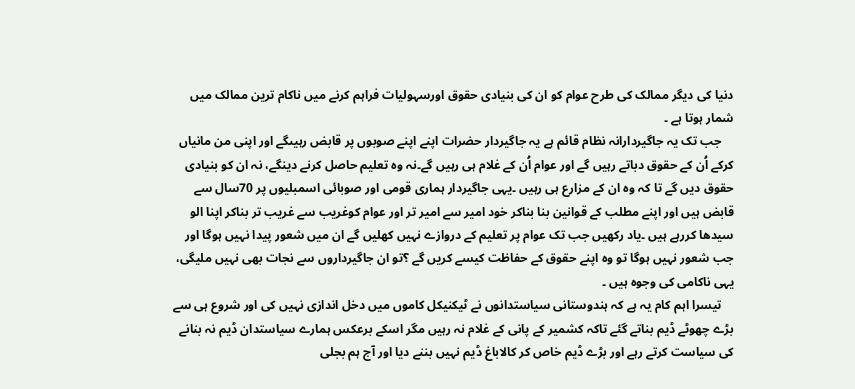دنیا کی دیگر ممالک کی طرح عوام کو ان کی بنیادی حقوق اورسہولیات فراہم کرنے میں ناکام ترین ممالک میں شمار ہوتا ہے ۔
    جب تک یہ جاگیردارانہ نظام قائم ہے یہ جاگیردار حضرات اپنے اپنے صوبوں پر قابض رہیںگے اور اپنی من مانیاں کرکے اُن کے حقوق دباتے رہیں گے اور عوام اُن کے غلام ہی رہیں گے۔نہ وہ تعلیم حاصل کرنے دینگے، نہ ان کو بنیادی حقوق دیں گے تا کہ وہ ان کے مزارع ہی رہیں ۔یہی جاگیردار ہماری قومی اور صوبائی اسمبلیوں پر 70سال سے قابض ہیں اور اپنے مطلب کے قوانین بنا بناکر خود امیر سے امیر تر اور عوام کوغریب سے غریب تر بناکر اپنا الو سیدھا کررہے ہیں ۔یاد رکھیں جب تک عوام پر تعلیم کے دروازے نہیں کھلیں گے ان میں شعور پیدا نہیں ہوگا اور جب شعور نہیں ہوگا تو وہ اپنے حقوق کے حفاظت کیسے کریں گے ؟تو ان جاگیرداروں سے نجات بھی نہیں ملیگی، یہی ناکامی کی وجوہ ہیں ۔
    تیسرا اہم کام یہ ہے کہ ہندوستانی سیاستدانوں نے ٹیکنیکل کاموں میں دخل اندازی نہیں کی اور شروع ہی سے بڑے چھوٹے ڈیم بناتے گئے تاکہ کشمیر کے پانی کے غلام نہ رہیں مگر اسکے برعکس ہمارے سیاستدان ڈیم نہ بنانے کی سیاست کرتے رہے اور بڑے ڈیم خاص کر کالاباغ ڈیم نہیں بننے دیا اور آج ہم بجلی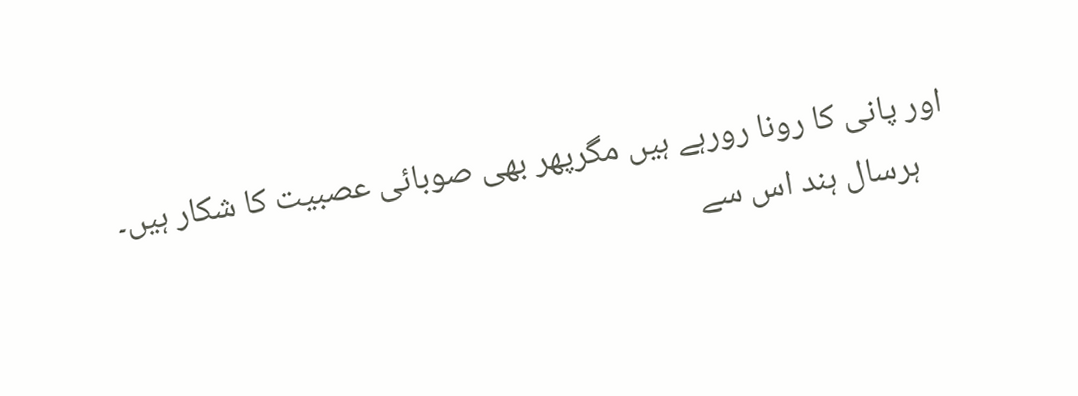اور پانی کا رونا رورہے ہیں مگرپھر بھی صوبائی عصبیت کا شکار ہیں۔
    ہرسال ہند اس سے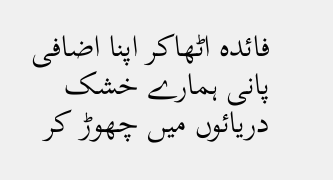فائدہ اٹھاکر اپنا اضافی پانی ہمارے خشک دریائوں میں چھوڑ کر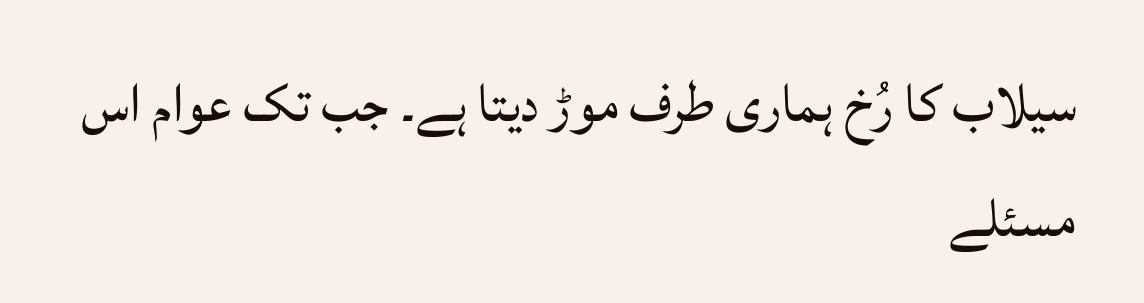سیلاب کا رُخ ہماری طرف موڑ دیتا ہے۔ جب تک عوام اس مسئلے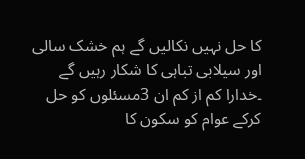کا حل نہیں نکالیں گے ہم خشک سالی اور سیلابی تباہی کا شکار رہیں گے ۔خدارا کم از کم ان 3مسئلوں کو حل کرکے عوام کو سکون کا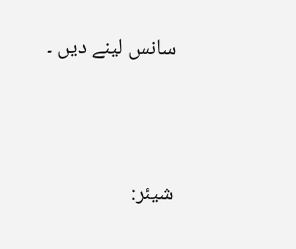سانس لینے دیں ۔





شیئر: